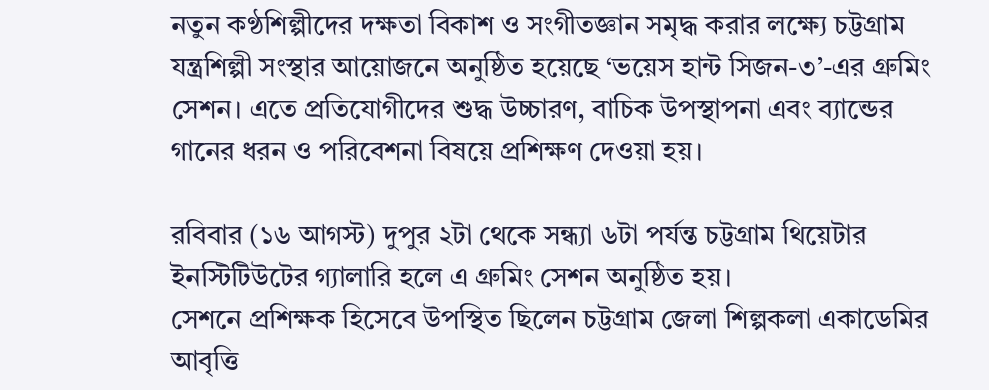নতুন কণ্ঠশিল্পীদের দক্ষতা বিকাশ ও সংগীতজ্ঞান সমৃদ্ধ করার লক্ষ্যে চট্টগ্রাম যন্ত্রশিল্পী সংস্থার আয়োজনে অনুষ্ঠিত হয়েছে ‘ভয়েস হান্ট সিজন-৩’-এর গ্রুমিং সেশন। এতে প্রতিযোগীদের শুদ্ধ উচ্চারণ, বাচিক উপস্থাপনা এবং ব্যান্ডের গানের ধরন ও পরিবেশনা বিষয়ে প্রশিক্ষণ দেওয়া হয়।

রবিবার (১৬ আগস্ট) দুপুর ২টা থেকে সন্ধ্যা ৬টা পর্যন্ত চট্টগ্রাম থিয়েটার ইনস্টিটিউটের গ্যালারি হলে এ গ্রুমিং সেশন অনুষ্ঠিত হয়।
সেশনে প্রশিক্ষক হিসেবে উপস্থিত ছিলেন চট্টগ্রাম জেলা শিল্পকলা একাডেমির আবৃত্তি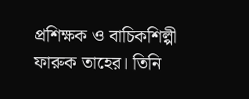প্রশিক্ষক ও বাচিকশিল্পী ফারুক তাহের। তিনি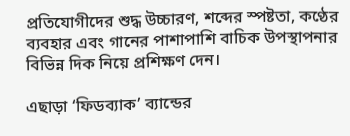প্রতিযোগীদের শুদ্ধ উচ্চারণ, শব্দের স্পষ্টতা, কণ্ঠের ব্যবহার এবং গানের পাশাপাশি বাচিক উপস্থাপনার বিভিন্ন দিক নিয়ে প্রশিক্ষণ দেন।

এছাড়া ‘ফিডব্যাক’ ব্যান্ডের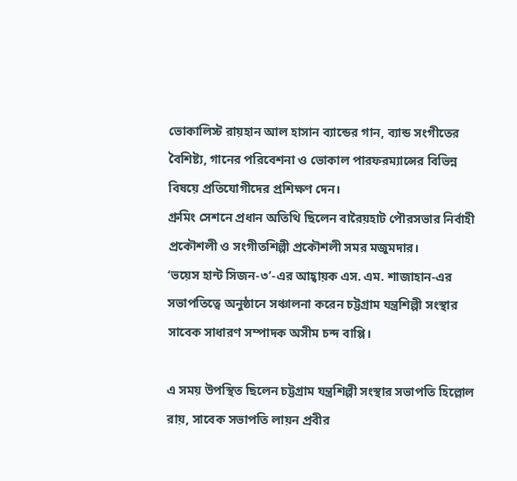ভোকালিস্ট রায়হান আল হাসান ব্যান্ডের গান, ব্যান্ড সংগীতের বৈশিষ্ট্য, গানের পরিবেশনা ও ভোকাল পারফরম্যান্সের বিভিন্ন বিষয়ে প্রতিযোগীদের প্রশিক্ষণ দেন।
গ্রুমিং সেশনে প্রধান অতিথি ছিলেন বারৈয়হাট পৌরসভার নির্বাহী প্রকৌশলী ও সংগীতশিল্পী প্রকৌশলী সমর মজুমদার।
‘ভয়েস হান্ট সিজন-৩’-এর আহ্বায়ক এস. এম. শাজাহান-এর সভাপতিত্বে অনুষ্ঠানে সঞ্চালনা করেন চট্টগ্রাম যন্ত্রশিল্পী সংস্থার সাবেক সাধারণ সম্পাদক অসীম চন্দ বাপ্পি।

এ সময় উপস্থিত ছিলেন চট্টগ্রাম যন্ত্রশিল্পী সংস্থার সভাপতি হিল্লোল রায়, সাবেক সভাপতি লায়ন প্রবীর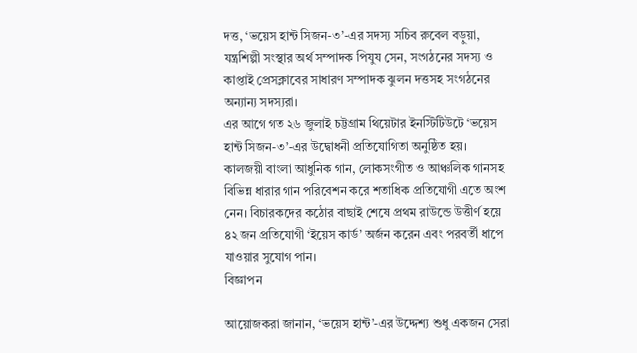দত্ত, ‘ভয়েস হান্ট সিজন-৩’-এর সদস্য সচিব রুবেল বড়ুয়া, যন্ত্রশিল্পী সংস্থার অর্থ সম্পাদক পিযুয সেন, সংগঠনের সদস্য ও কাপ্তাই প্রেসক্লাবের সাধারণ সম্পাদক ঝুলন দত্তসহ সংগঠনের অন্যান্য সদস্যরা।
এর আগে গত ২৬ জুলাই চট্টগ্রাম থিয়েটার ইনস্টিটিউটে ‘ভয়েস হান্ট সিজন-৩’-এর উদ্বোধনী প্রতিযোগিতা অনুষ্ঠিত হয়।
কালজয়ী বাংলা আধুনিক গান, লোকসংগীত ও আঞ্চলিক গানসহ বিভিন্ন ধারার গান পরিবেশন করে শতাধিক প্রতিযোগী এতে অংশ নেন। বিচারকদের কঠোর বাছাই শেষে প্রথম রাউন্ডে উত্তীর্ণ হয়ে ৪২ জন প্রতিযোগী ‘ইয়েস কার্ড’ অর্জন করেন এবং পরবর্তী ধাপে যাওয়ার সুযোগ পান।
বিজ্ঞাপন

আয়োজকরা জানান, ‘ভয়েস হান্ট’-এর উদ্দেশ্য শুধু একজন সেরা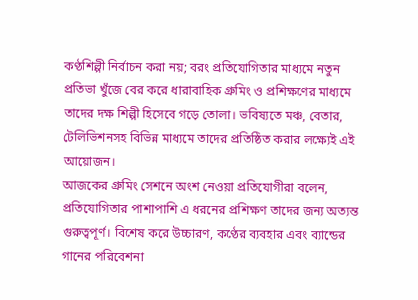কণ্ঠশিল্পী নির্বাচন করা নয়; বরং প্রতিযোগিতার মাধ্যমে নতুন প্রতিভা খুঁজে বের করে ধারাবাহিক গ্রুমিং ও প্রশিক্ষণের মাধ্যমে তাদের দক্ষ শিল্পী হিসেবে গড়ে তোলা। ভবিষ্যতে মঞ্চ, বেতার, টেলিভিশনসহ বিভিন্ন মাধ্যমে তাদের প্রতিষ্ঠিত করার লক্ষ্যেই এই আয়োজন।
আজকের গ্রুমিং সেশনে অংশ নেওয়া প্রতিযোগীরা বলেন, প্রতিযোগিতার পাশাপাশি এ ধরনের প্রশিক্ষণ তাদের জন্য অত্যন্ত গুরুত্বপূর্ণ। বিশেষ করে উচ্চারণ, কণ্ঠের ব্যবহার এবং ব্যান্ডের গানের পরিবেশনা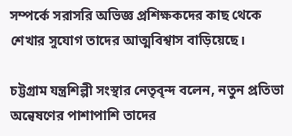সম্পর্কে সরাসরি অভিজ্ঞ প্রশিক্ষকদের কাছ থেকে শেখার সুযোগ তাদের আত্মবিশ্বাস বাড়িয়েছে।

চট্টগ্রাম যন্ত্রশিল্পী সংস্থার নেতৃবৃন্দ বলেন, নতুন প্রতিভা অন্বেষণের পাশাপাশি তাদের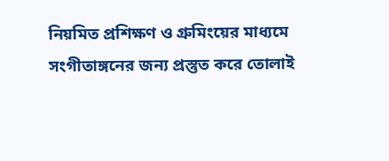নিয়মিত প্রশিক্ষণ ও গ্রুমিংয়ের মাধ্যমে সংগীতাঙ্গনের জন্য প্রস্তুত করে তোলাই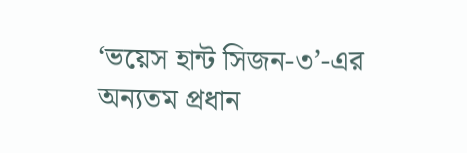‘ভয়েস হান্ট সিজন-৩’-এর অন্যতম প্রধান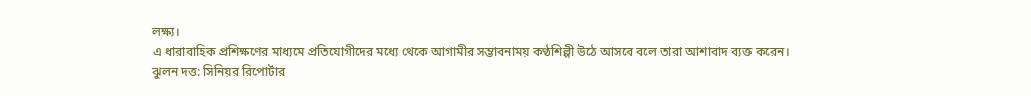লক্ষ্য।
এ ধারাবাহিক প্রশিক্ষণের মাধ্যমে প্রতিযোগীদের মধ্যে থেকে আগামীর সম্ভাবনাময় কণ্ঠশিল্পী উঠে আসবে বলে তারা আশাবাদ ব্যক্ত করেন।
ঝুলন দত্ত: সিনিয়র রিপোর্টার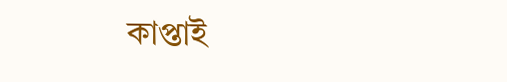কাপ্তাই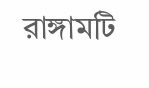রাঙ্গামটি